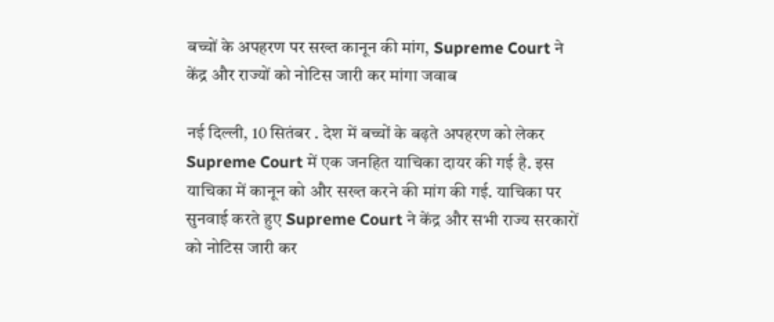बच्चों के अपहरण पर सख्त कानून की मांग, Supreme Court ने केंद्र और राज्यों को नोटिस जारी कर मांगा जवाब

नई दिल्ली, 10 सितंबर . देश में बच्चों के बढ़ते अपहरण को लेकर Supreme Court में एक जनहित याचिका दायर की गई है. इस याचिका में कानून को और सख्त करने की मांग की गई. याचिका पर सुनवाई करते हुए Supreme Court ने केंद्र और सभी राज्य सरकारों को नोटिस जारी कर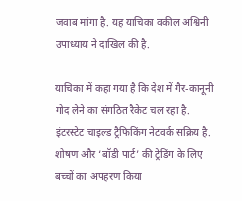जवाब मांगा है. यह याचिका वकील अश्विनी उपाध्याय ने दाखिल की है.

याचिका में कहा गया है कि देश में गैर-कानूनी गोद लेने का संगठित रैकेट चल रहा है. इंटरस्टेट चाइल्ड ट्रैफिकिंग नेटवर्क सक्रिय है. शोषण और ‘बॉडी पार्ट’ की ट्रेडिंग के लिए बच्चों का अपहरण किया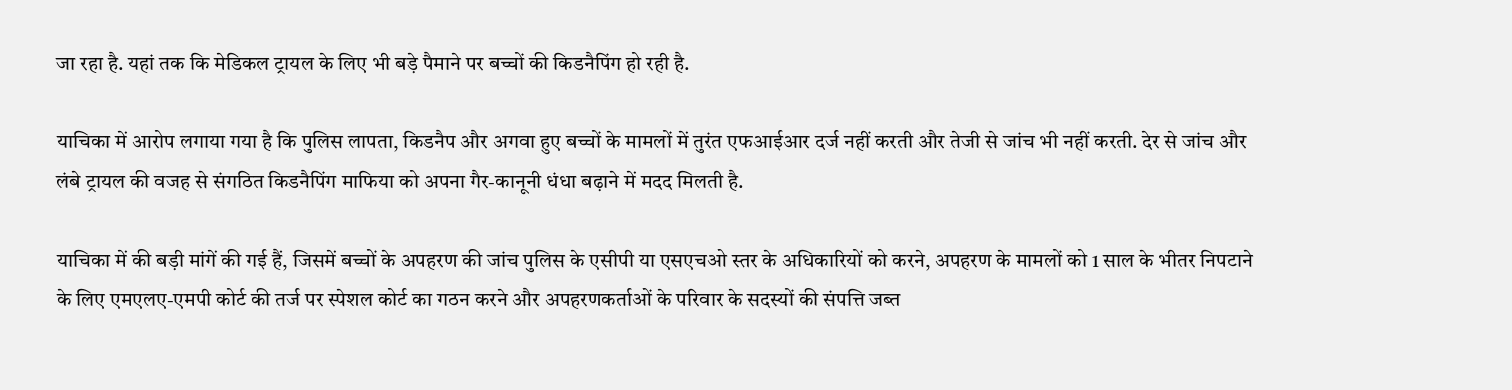जा रहा है. यहां तक कि मेडिकल ट्रायल के लिए भी बड़े पैमाने पर बच्चों की किडनैपिंग हो रही है.

याचिका में आरोप लगाया गया है कि पुलिस लापता, किडनैप और अगवा हुए बच्चों के मामलों में तुरंत एफआईआर दर्ज नहीं करती और तेजी से जांच भी नहीं करती. देर से जांच और लंबे ट्रायल की वजह से संगठित किडनैपिंग माफिया को अपना गैर-कानूनी धंधा बढ़ाने में मदद मिलती है.

याचिका में की बड़ी मांगें की गई हैं, जिसमें बच्चों के अपहरण की जांच पुलिस के एसीपी या एसएचओ स्तर के अधिकारियों को करने, अपहरण के मामलों को 1 साल के भीतर निपटाने के लिए एमएलए-एमपी कोर्ट की तर्ज पर स्पेशल कोर्ट का गठन करने और अपहरणकर्ताओं के परिवार के सदस्यों की संपत्ति जब्त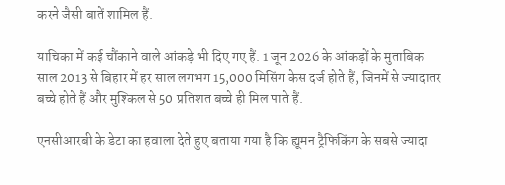करने जैसी बातें शामिल हैं.

याचिका में कई चौंकाने वाले आंकड़े भी दिए गए हैं. 1 जून 2026 के आंकड़ों के मुताबिक साल 2013 से बिहार में हर साल लगभग 15,000 मिसिंग केस दर्ज होते हैं, जिनमें से ज्यादातर बच्चे होते हैं और मुश्किल से 50 प्रतिशत बच्चे ही मिल पाते हैं.

एनसीआरबी के डेटा का हवाला देते हुए बताया गया है कि ह्यूमन ट्रैफिकिंग के सबसे ज्यादा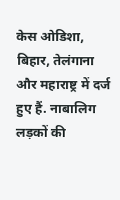केस ओडिशा, बिहार, तेलंगाना और महाराष्ट्र में दर्ज हुए हैं. नाबालिग लड़कों की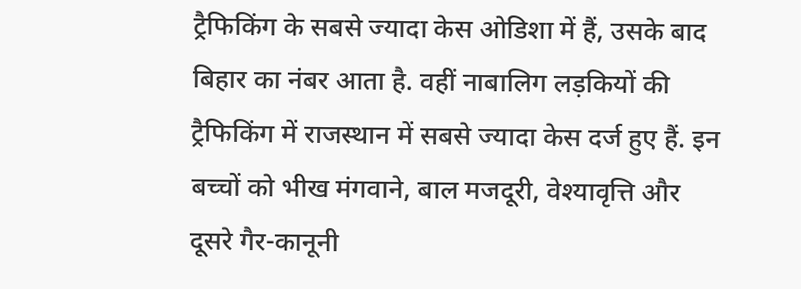ट्रैफिकिंग के सबसे ज्यादा केस ओडिशा में हैं, उसके बाद बिहार का नंबर आता है. वहीं नाबालिग लड़कियों की ट्रैफिकिंग में राजस्थान में सबसे ज्यादा केस दर्ज हुए हैं. इन बच्चों को भीख मंगवाने, बाल मजदूरी, वेश्यावृत्ति और दूसरे गैर-कानूनी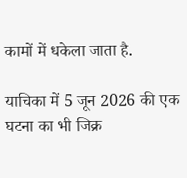कामों में धकेला जाता है.

याचिका में 5 जून 2026 की एक घटना का भी जिक्र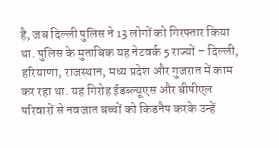है, जब दिल्ली पुलिस ने 13 लोगों को गिरफ्तार किया था. पुलिस के मुताबिक यह नेटवर्क 5 राज्यों – दिल्ली, हरियाणा, राजस्थान, मध्य प्रदेश और गुजरात में काम कर रहा था. यह गिरोह ईडब्ल्यूएस और बीपीएल परिवारों से नवजात बच्चों को किडनैप करके उन्हें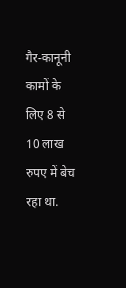गैर-कानूनी कामों के लिए 8 से 10 लाख रुपए में बेच रहा था.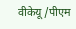वीकेयू/पीएम